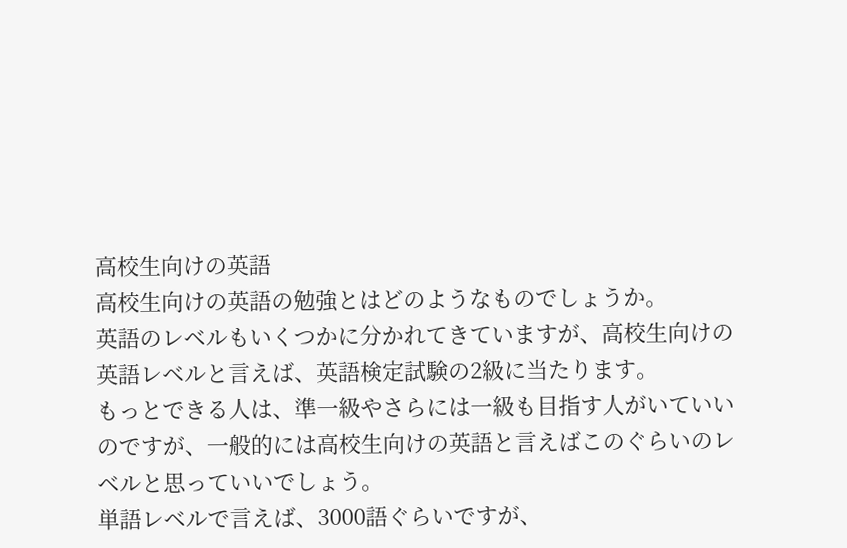高校生向けの英語
高校生向けの英語の勉強とはどのようなものでしょうか。
英語のレベルもいくつかに分かれてきていますが、高校生向けの英語レベルと言えば、英語検定試験の2級に当たります。
もっとできる人は、準一級やさらには一級も目指す人がいていいのですが、一般的には高校生向けの英語と言えばこのぐらいのレベルと思っていいでしょう。
単語レベルで言えば、3000語ぐらいですが、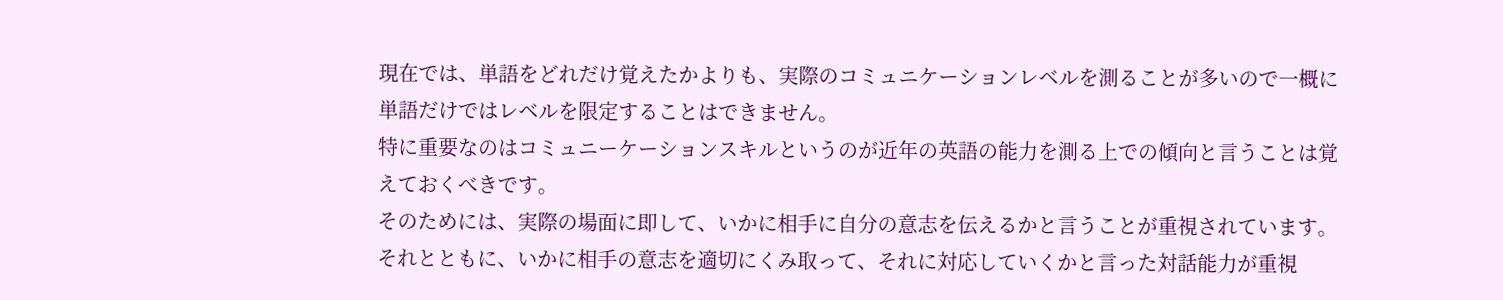現在では、単語をどれだけ覚えたかよりも、実際のコミュニケーションレベルを測ることが多いので一概に単語だけではレベルを限定することはできません。
特に重要なのはコミュニーケーションスキルというのが近年の英語の能力を測る上での傾向と言うことは覚えておくべきです。
そのためには、実際の場面に即して、いかに相手に自分の意志を伝えるかと言うことが重視されています。
それとともに、いかに相手の意志を適切にくみ取って、それに対応していくかと言った対話能力が重視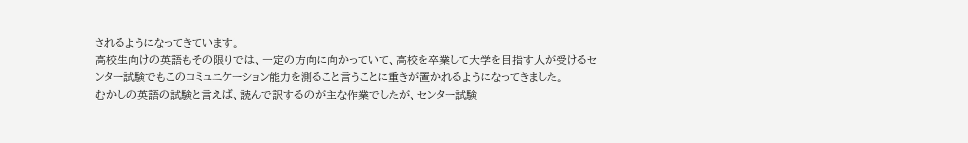されるようになってきています。
高校生向けの英語もその限りでは、一定の方向に向かっていて、高校を卒業して大学を目指す人が受けるセンター試験でもこのコミュニケーション能力を測ること言うことに重きが置かれるようになってきました。
むかしの英語の試験と言えば、読んで訳するのが主な作業でしたが、センター試験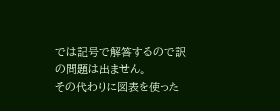では記号で解答するので訳の問題は出ません。
その代わりに図表を使った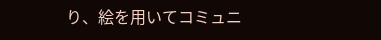り、絵を用いてコミュニ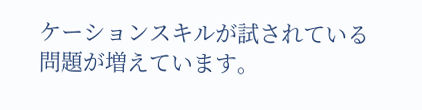ケーションスキルが試されている問題が増えています。